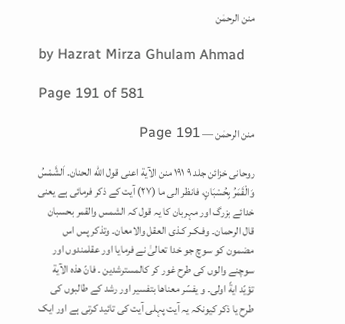منن الرحمٰن

by Hazrat Mirza Ghulam Ahmad

Page 191 of 581

منن الرحمٰن — Page 191

روحانی خزائن جلد ۹ ۱۹۱ منن الآية اعنى قول الله الحنان۔ اَلشَّمْسُ وَالْقَمَرُ بِحُسْبَانٍ، فانظر الى ما (٢٧) آیت کے ذکر فرمائی ہے یعنی خدائے بزرگ اور مہربان کا یہ قول کہ الشمس والقمر بحسبان قال الرحمان۔ وفـكـر كـذى العقل والامعان۔ وتذكر پس اس مضمون کو سوچ جو خدا تعالیٰ نے فرمایا اور عقلمندوں اور سوچنے والوں کی طرح غور کر كالمسترشدين ۔ فانّ هذه الآية تؤيّد ايةً اولى۔ و يفسّر معناها بتفسير اور رشد کے طالبوں کی طرح یا ذکر کیونکہ یہ آیت پہلی آیت کی تائید کرتی ہے اور ایک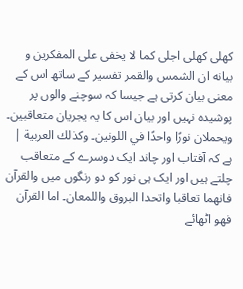کھلی کھلی اجلی كما لا يخفى على المفكرين و بيانه ان الشمس والقمر تفسیر کے ساتھ اس کے معنی بیان کرتی ہے جیسا کہ سوچنے والوں پر پوشیدہ نہیں اور بیان اس کا یہ يجريان متعاقبين۔ ويحملان نورًا واحدًا في اللونين۔ وكذلك العربية | ہے کہ آفتاب اور چاند ایک دوسرے کے متعاقب چلتے ہیں اور ایک ہی نور کو دو رنگوں میں والقرآن فانهما تعاقبا واتحدا البروق واللمعان۔ اما القرآن فهو اٹھائے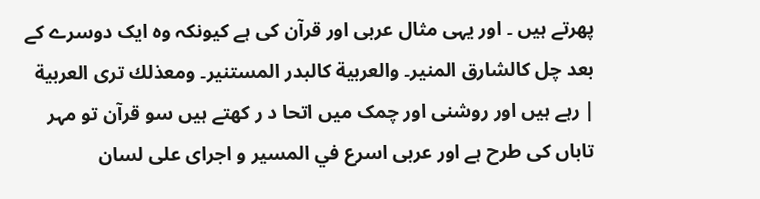پھرتے ہیں ۔ اور یہی مثال عربی اور قرآن کی ہے کیونکہ وہ ایک دوسرے کے بعد چل كالشارق المنير۔ والعربية كالبدر المستنير۔ ومعذلك ترى العربية | رہے ہیں اور روشنی اور چمک میں اتحا د ر کھتے ہیں سو قرآن تو مہر تاباں کی طرح ہے اور عربی اسرع في المسير و اجراى على لسان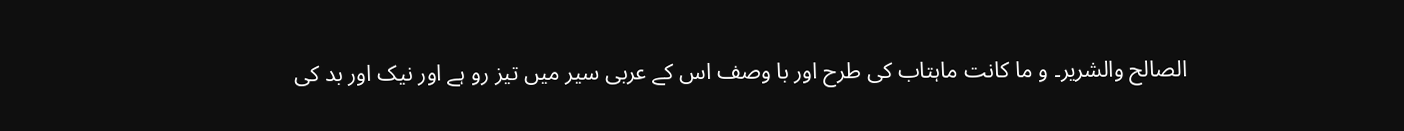الصالح والشرير۔ و ما كانت ماہتاب کی طرح اور با وصف اس کے عربی سیر میں تیز رو ہے اور نیک اور بد کی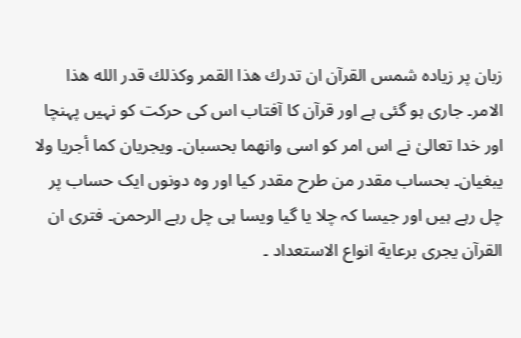زبان پر زیادہ شمس القرآن ان تدرك هذا القمر وكذلك قدر الله هذا الامر۔ جاری ہو گئی ہے اور قرآن کا آفتاب اس کی حرکت کو نہیں پہنچا اور خدا تعالیٰ نے اس امر کو اسی وانهما بحسبان۔ ويجريان كما أجريا ولا يبغيان۔ بحساب مقدر من طرح مقدر کیا اور وہ دونوں ایک حساب پر چل رہے ہیں اور جیسا کہ چلا یا گیا ویسا ہی چل رہے الرحمن۔ فترى ان القرآن يجرى برعاية انواع الاستعداد ۔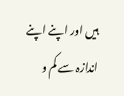ہیں اور اپنے اپنے اندازہ سے کم و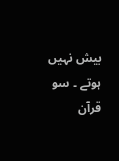بیش نہیں ہوتے ۔ سو قرآن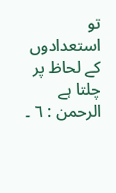تو استعدادوں کے لحاظ پر چلتا ہے الرحمن : ٦ ۔